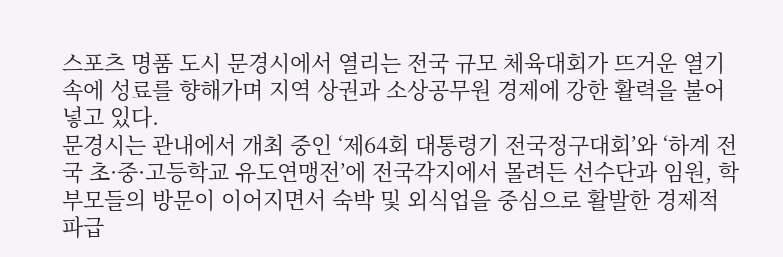스포츠 명품 도시 문경시에서 열리는 전국 규모 체육대회가 뜨거운 열기 속에 성료를 향해가며 지역 상권과 소상공무원 경제에 강한 활력을 불어넣고 있다.
문경시는 관내에서 개최 중인 ‘제64회 대통령기 전국정구대회’와 ‘하계 전국 초·중·고등학교 유도연맹전’에 전국각지에서 몰려든 선수단과 임원, 학부모들의 방문이 이어지면서 숙박 및 외식업을 중심으로 활발한 경제적 파급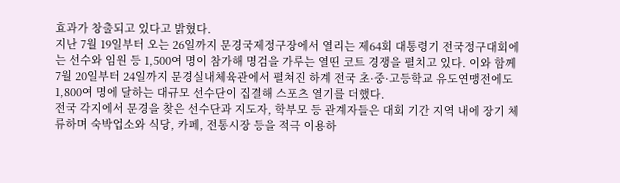효과가 창출되고 있다고 밝혔다.
지난 7월 19일부터 오는 26일까지 문경국제정구장에서 열리는 제64회 대통령기 전국정구대회에는 선수와 임원 등 1,500여 명이 참가해 명검을 가루는 열띤 코트 경쟁을 펼치고 있다. 이와 함께 7월 20일부터 24일까지 문경실내체육관에서 펼쳐진 하계 전국 초·중·고등학교 유도연맹전에도 1,800여 명에 달하는 대규모 선수단이 집결해 스포츠 열기를 더했다.
전국 각지에서 문경을 찾은 선수단과 지도자, 학부모 등 관계자들은 대회 기간 지역 내에 장기 체류하며 숙박업소와 식당, 카페, 전통시장 등을 적극 이용하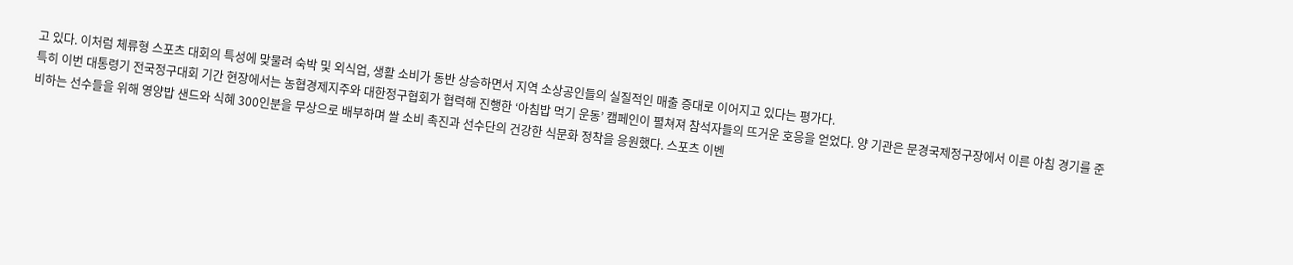고 있다. 이처럼 체류형 스포츠 대회의 특성에 맞물려 숙박 및 외식업, 생활 소비가 동반 상승하면서 지역 소상공인들의 실질적인 매출 증대로 이어지고 있다는 평가다.
특히 이번 대통령기 전국정구대회 기간 현장에서는 농협경제지주와 대한정구협회가 협력해 진행한 ‘아침밥 먹기 운동’ 캠페인이 펼쳐져 참석자들의 뜨거운 호응을 얻었다. 양 기관은 문경국제정구장에서 이른 아침 경기를 준비하는 선수들을 위해 영양밥 샌드와 식혜 300인분을 무상으로 배부하며 쌀 소비 촉진과 선수단의 건강한 식문화 정착을 응원했다. 스포츠 이벤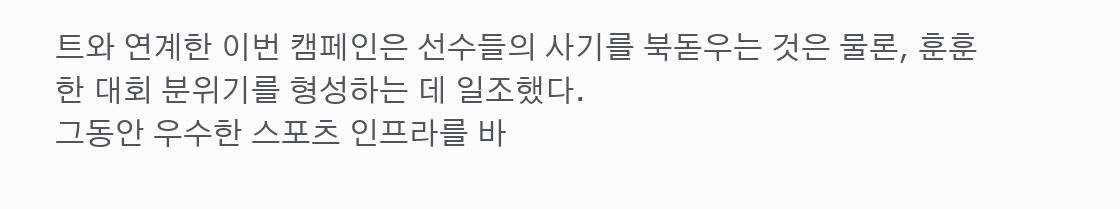트와 연계한 이번 캠페인은 선수들의 사기를 북돋우는 것은 물론, 훈훈한 대회 분위기를 형성하는 데 일조했다.
그동안 우수한 스포츠 인프라를 바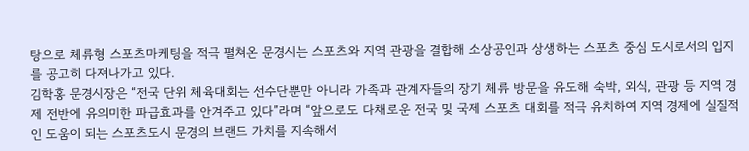탕으로 체류형 스포츠마케팅을 적극 펼쳐온 문경시는 스포츠와 지역 관광을 결합해 소상공인과 상생하는 스포츠 중심 도시로서의 입지를 공고히 다져나가고 있다.
김학홍 문경시장은 “전국 단위 체육대회는 선수단뿐만 아니라 가족과 관계자들의 장기 체류 방문을 유도해 숙박, 외식, 관광 등 지역 경제 전반에 유의미한 파급효과를 안겨주고 있다”라며 “앞으로도 다채로운 전국 및 국제 스포츠 대회를 적극 유치하여 지역 경제에 실질적인 도움이 되는 스포츠도시 문경의 브랜드 가치를 지속해서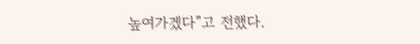높여가겠다”고 전했다.